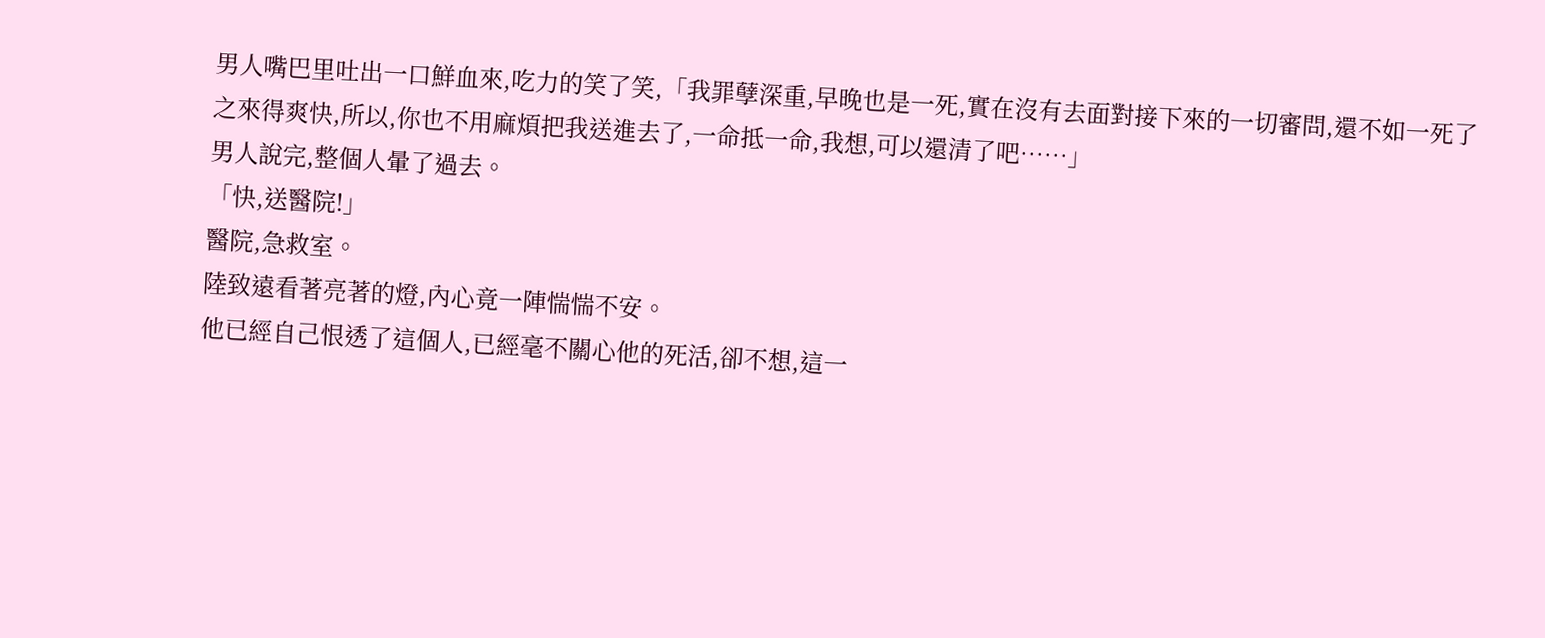男人嘴巴里吐出一口鮮血來,吃力的笑了笑,「我罪孽深重,早晚也是一死,實在沒有去面對接下來的一切審問,還不如一死了之來得爽快,所以,你也不用麻煩把我送進去了,一命抵一命,我想,可以還清了吧……」
男人說完,整個人暈了過去。
「快,送醫院!」
醫院,急救室。
陸致遠看著亮著的燈,內心竟一陣惴惴不安。
他已經自己恨透了這個人,已經毫不關心他的死活,卻不想,這一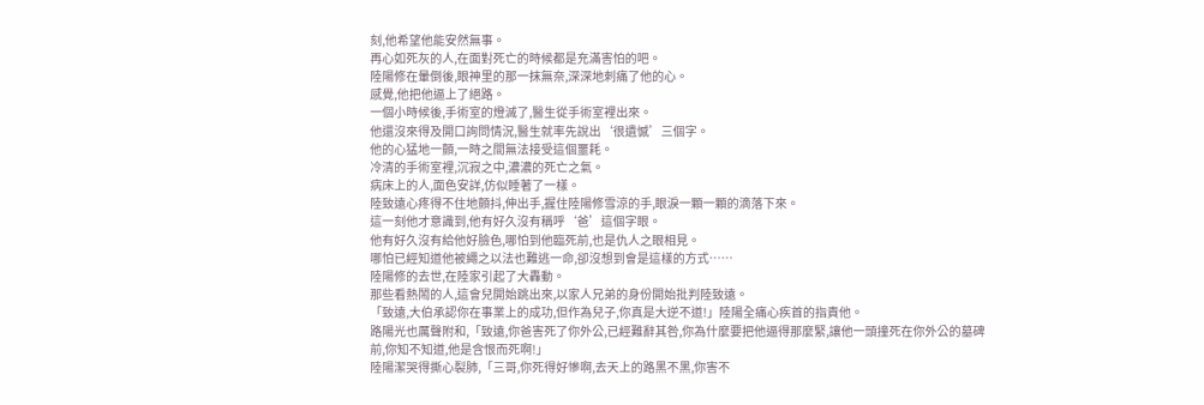刻,他希望他能安然無事。
再心如死灰的人,在面對死亡的時候都是充滿害怕的吧。
陸陽修在暈倒後,眼神里的那一抹無奈,深深地刺痛了他的心。
感覺,他把他逼上了絕路。
一個小時候後,手術室的燈滅了,醫生從手術室裡出來。
他還沒來得及開口詢問情況,醫生就率先說出‘很遺憾’三個字。
他的心猛地一顫,一時之間無法接受這個噩耗。
冷清的手術室裡,沉寂之中,濃濃的死亡之氣。
病床上的人,面色安詳,仿似睡著了一樣。
陸致遠心疼得不住地顫抖,伸出手,握住陸陽修雪涼的手,眼淚一顆一顆的滴落下來。
這一刻他才意識到,他有好久沒有稱呼‘爸’這個字眼。
他有好久沒有給他好臉色,哪怕到他臨死前,也是仇人之眼相見。
哪怕已經知道他被繩之以法也難逃一命,卻沒想到會是這樣的方式……
陸陽修的去世,在陸家引起了大轟動。
那些看熱鬧的人,這會兒開始跳出來,以家人兄弟的身份開始批判陸致遠。
「致遠,大伯承認你在事業上的成功,但作為兒子,你真是大逆不道!」陸陽全痛心疾首的指責他。
路陽光也厲聲附和,「致遠,你爸害死了你外公,已經難辭其咎,你為什麼要把他逼得那麼緊,讓他一頭撞死在你外公的墓碑前,你知不知道,他是含恨而死啊!」
陸陽潔哭得撕心裂肺,「三哥,你死得好慘啊,去天上的路黑不黑,你害不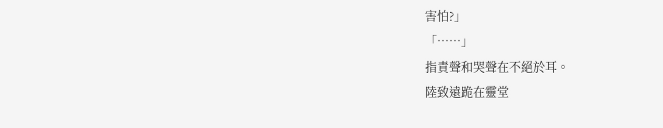害怕?」
「……」
指責聲和哭聲在不絕於耳。
陸致遠跪在靈堂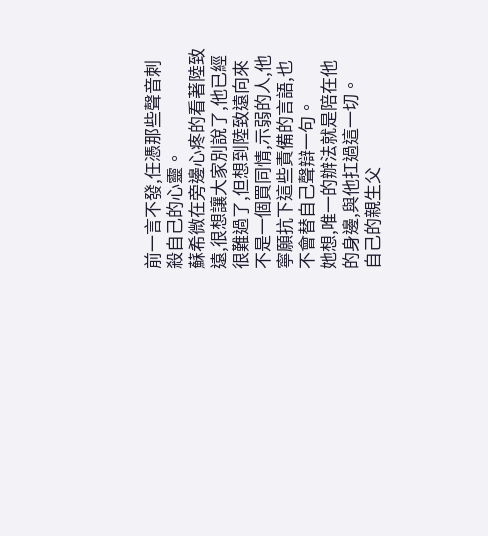前一言不發,任憑那些聲音刺殺自己的心靈。
蘇希微在旁邊心疼的看著陸致遠,很想讓大家別說了,他已經很難過了,但想到陸致遠向來不是一個買同情,示弱的人,他寧願抗下這些責備的言語,也不會替自己聲辯一句。
她想,唯一的辦法就是陪在他的身邊,與他扛過這一切。
自己的親生父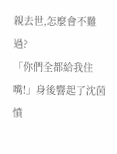親去世,怎麼會不難過?
「你們全都給我住嘴!」身後響起了沈茵憤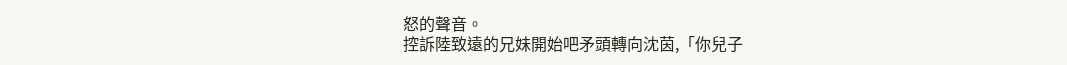怒的聲音。
控訴陸致遠的兄妹開始吧矛頭轉向沈茵,「你兒子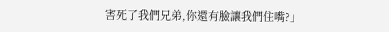害死了我們兄弟,你還有臉讓我們住嘴?」